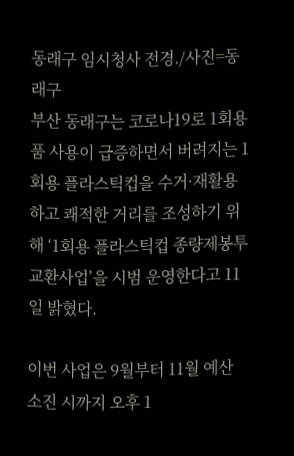동래구 임시청사 전경./사진=동래구
부산 동래구는 코로나19로 1회용품 사용이 급증하면서 버려지는 1회용 플라스틱컵을 수거·재활용하고 쾌적한 거리를 조성하기 위해 ‘1회용 플라스틱컵 종량제봉투 교환사업’을 시범 운영한다고 11일 밝혔다.

이번 사업은 9월부터 11월 예산 소진 시까지 오후 1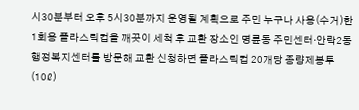시30분부터 오후 5시30분까지 운영될 계획으로 주민 누구나 사용(수거)한 1회용 플라스틱컵을 깨끗이 세척 후 교환 장소인 명륜동 주민센터·안락2동 행정복지센터를 방문해 교환 신청하면 플라스틱컵 20개당 종량제봉투(10ℓ)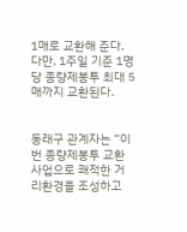1매로 교환해 준다. 다만, 1주일 기준 1명 당 종량제봉투 최대 5매까지 교환된다.


동래구 관계자는 “이번 종량제봉투 교환사업으로 쾌적한 거리환경을 조성하고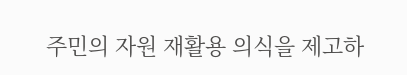주민의 자원 재활용 의식을 제고하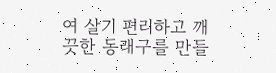여 살기 편리하고 깨끗한 동래구를 만들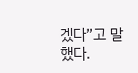겠다”고 말했다.